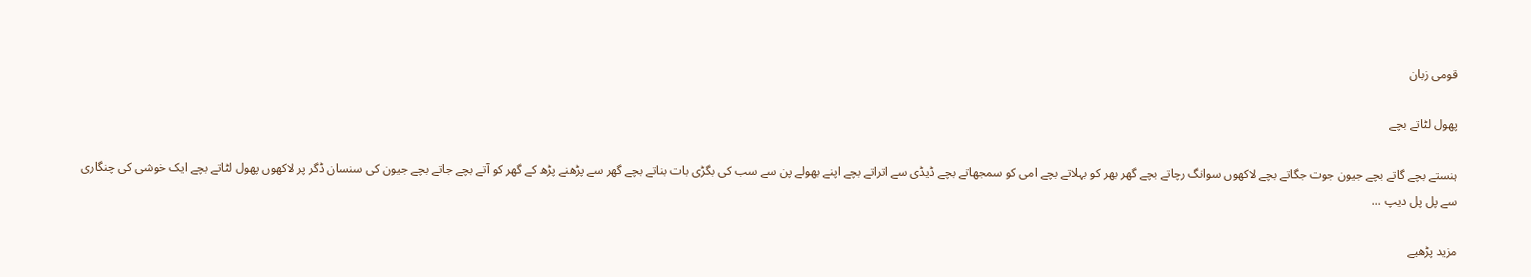قومی زبان

پھول لٹاتے بچے

ہنستے بچے گاتے بچے جیون جوت جگاتے بچے لاکھوں سوانگ رچاتے بچے گھر بھر کو بہلاتے بچے امی کو سمجھاتے بچے ڈیڈی سے اتراتے بچے اپنے بھولے پن سے سب کی بگڑی بات بناتے بچے گھر سے پڑھنے پڑھ کے گھر کو آتے بچے جاتے بچے جیون کی سنسان ڈگر پر لاکھوں پھول لٹاتے بچے ایک خوشی کی چنگاری سے پل پل دیپ ...

مزید پڑھیے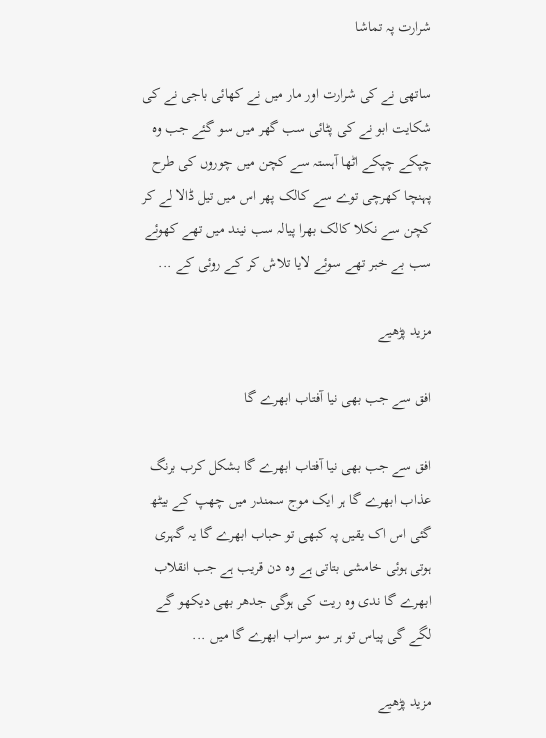شرارت پہ تماشا

ساتھی نے کی شرارت اور مار میں نے کھائی باجی نے کی شکایت ابو نے کی پٹائی سب گھر میں سو گئے جب وہ چپکے چپکے اٹھا آہستہ سے کچن میں چوروں کی طرح پہنچا کھرچی توے سے کالک پھر اس میں تیل ڈالا لے کر کچن سے نکلا کالک بھرا پیالہ سب نیند میں تھے کھوئے سب بے خبر تھے سوئے لایا تلاش کر کے روئی کے ...

مزید پڑھیے

افق سے جب بھی نیا آفتاب ابھرے گا

افق سے جب بھی نیا آفتاب ابھرے گا بشکل کرب برنگ عذاب ابھرے گا ہر ایک موج سمندر میں چھپ کے بیٹھ گئی اس اک یقیں پہ کبھی تو حباب ابھرے گا یہ گہری ہوتی ہوئی خامشی بتاتی ہے وہ دن قریب ہے جب انقلاب ابھرے گا ندی وہ ریت کی ہوگی جدھر بھی دیکھو گے لگے گی پیاس تو ہر سو سراب ابھرے گا میں ...

مزید پڑھیے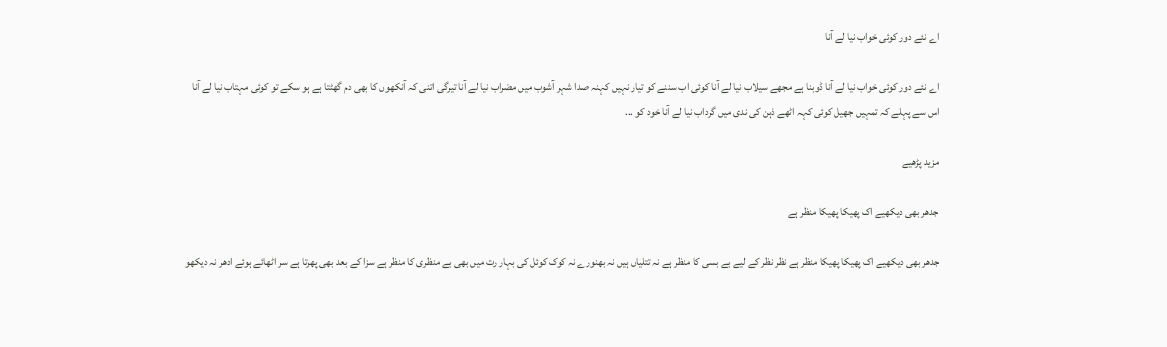اے نئے دور کوئی خواب نیا لے آنا

اے نئے دور کوئی خواب نیا لے آنا ڈوبنا ہے مجھے سیلاب نیا لے آنا کوئی اب سننے کو تیار نہیں کہنہ صدا شہر آشوب میں مضراب نیا لے آنا تیرگی اتنی کہ آنکھوں کا بھی دم گھٹتا ہے ہو سکے تو کوئی مہتاب نیا لے آنا اس سے پہلے کہ تمہیں جھیل کوئی کہہ اٹھے ذہن کی ندی میں گرداب نیا لے آنا خود کو ...

مزید پڑھیے

جدھر بھی دیکھیے اک پھیکا پھیکا منظر ہے

جدھر بھی دیکھیے اک پھیکا پھیکا منظر ہے نظر نظر کے لیے بے بسی کا منظر ہے نہ تتلیاں ہیں نہ بھنورے نہ کوک کوئل کی بہار رت میں بھی بے منظری کا منظر ہے سزا کے بعد بھی پھرتا ہے سر اٹھائے ہوئے ادھر نہ دیکھو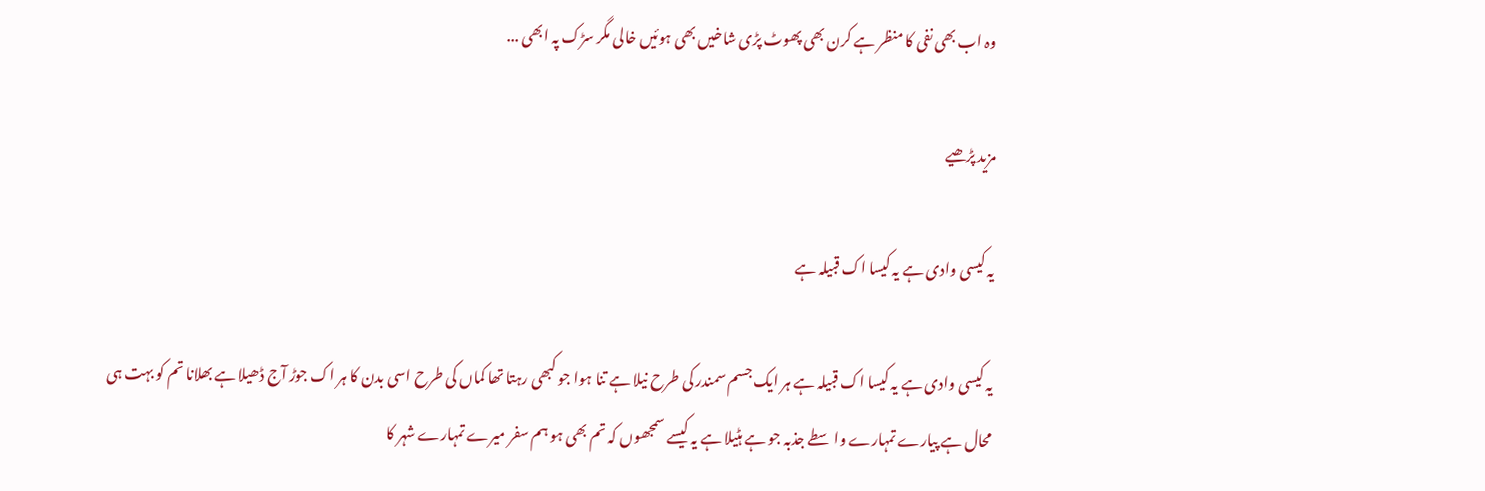وہ اب بھی نفی کا منظر ہے کرن بھی پھوٹ پڑی شاخیں بھی ہوئیں خالی مگر سڑک پہ ابھی ...

مزید پڑھیے

یہ کیسی وادی ہے یہ کیسا اک قبیلہ ہے

یہ کیسی وادی ہے یہ کیسا اک قبیلہ ہے ہر ایک جسم سمندر کی طرح نیلا ہے تنا ہوا جو کبھی رہتا تھا کماں کی طرح اسی بدن کا ہر اک جوڑ آج ڈھیلا ہے بھلانا تم کو بہت ہی محال ہے پیارے تمہارے واسطے جذبہ جو ہے ہٹیلا ہے یہ کیسے سمجھوں کہ تم بھی ہو ہم سفر میرے تمہارے شہر کا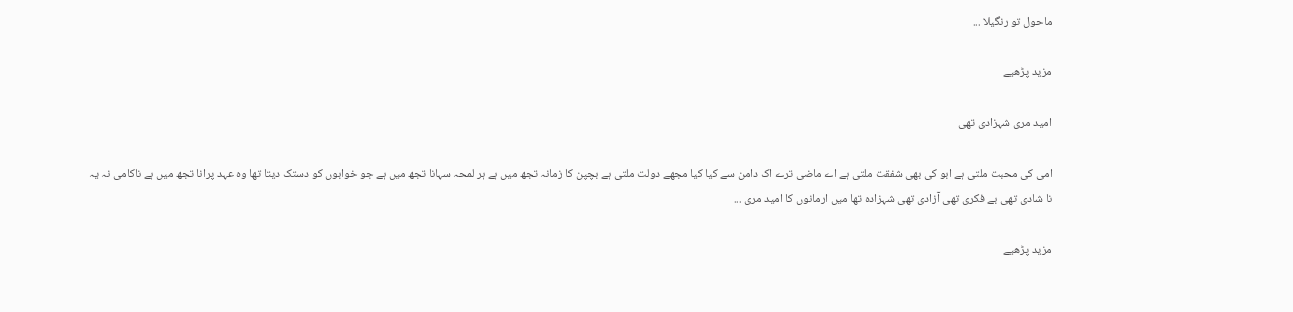ماحول تو رنگیلا ...

مزید پڑھیے

امید مری شہزادی تھی

امی کی محبت ملتی ہے ابو کی بھی شفقت ملتی ہے اے ماضی ترے اک دامن سے کیا کیا مجھے دولت ملتی ہے بچپن کا زمانہ تجھ میں ہے ہر لمحہ سہانا تجھ میں ہے جو خوابوں کو دستک دیتا تھا وہ عہد پرانا تجھ میں ہے ناکامی نہ یہ نا شادی تھی بے فکری تھی آزادی تھی شہزادہ تھا میں ارمانوں کا امید مری ...

مزید پڑھیے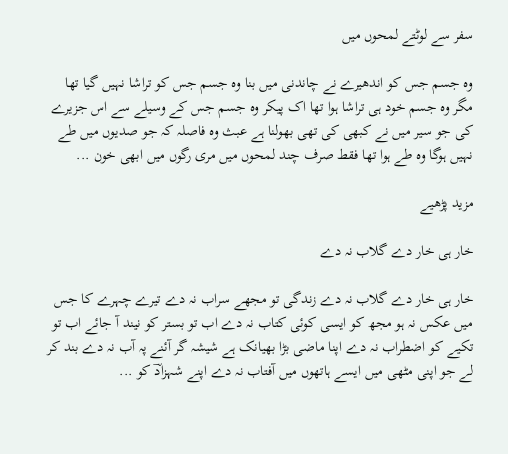سفر سے لوٹتے لمحوں میں

وہ جسم جس کو اندھیرے نے چاندنی میں بنا وہ جسم جس کو تراشا نہیں گیا تھا مگر وہ جسم خود ہی تراشا ہوا تھا اک پیکر وہ جسم جس کے وسیلے سے اس جزیرے کی جو سیر میں نے کبھی کی تھی بھولنا ہے عبث وہ فاصلہ کہ جو صدیوں میں طے نہیں ہوگا وہ طے ہوا تھا فقط صرف چند لمحوں میں مری رگوں میں ابھی خون ...

مزید پڑھیے

خار ہی خار دے گلاب نہ دے

خار ہی خار دے گلاب نہ دے زندگی تو مجھے سراب نہ دے تیرے چہرے کا جس میں عکس نہ ہو مجھ کو ایسی کوئی کتاب نہ دے اب تو بستر کو نیند آ جائے اب تو تکیے کو اضطراب نہ دے اپنا ماضی بڑا بھیانک ہے شیشہ گر آئنے پہ آب نہ دے بند کر لے جو اپنی مٹھی میں ایسے ہاتھوں میں آفتاب نہ دے اپنے شہزادؔ کو ...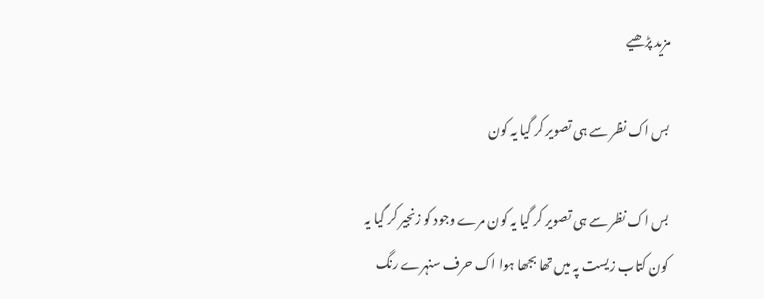مزید پڑھیے

بس اک نظر سے ہی تصویر کر گیا یہ کون

بس اک نظر سے ہی تصویر کر گیا یہ کون مرے وجود کو زنجیر کر گیا یہ کون کتاب زیست پہ میں تھا بجھا ہوا اک حرف سنہرے رنگ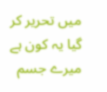میں تحریر کر گیا یہ کون ہے میرے جسم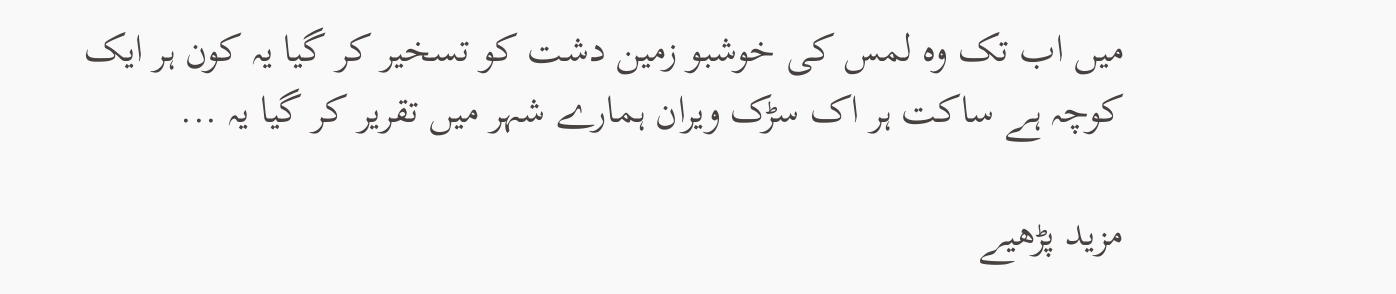میں اب تک وہ لمس کی خوشبو زمین دشت کو تسخیر کر گیا یہ کون ہر ایک کوچہ ہے ساکت ہر اک سڑک ویران ہمارے شہر میں تقریر کر گیا یہ ...

مزید پڑھیے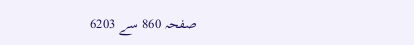صفحہ 860 سے 6203